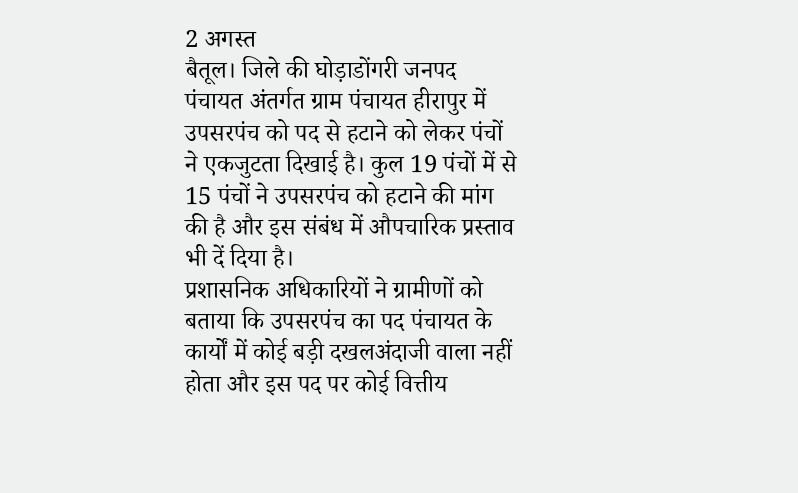2 अगस्त
बैतूल। जिले की घोड़ाडोंगरी जनपद पंचायत अंतर्गत ग्राम पंचायत हीरापुर में उपसरपंच को पद से हटाने को लेकर पंचों ने एकजुटता दिखाई है। कुल 19 पंचों में से 15 पंचों ने उपसरपंच को हटाने की मांग की है और इस संबंध में औपचारिक प्रस्ताव भी दें दिया है।
प्रशासनिक अधिकारियों ने ग्रामीणों को बताया कि उपसरपंच का पद पंचायत के कार्यों में कोई बड़ी दखलअंदाजी वाला नहीं होता और इस पद पर कोई वित्तीय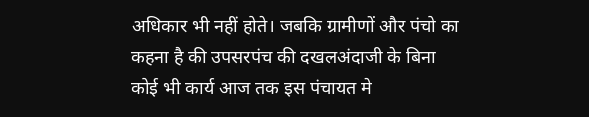अधिकार भी नहीं होते। जबकि ग्रामीणों और पंचो का कहना है की उपसरपंच की दखलअंदाजी के बिना कोई भी कार्य आज तक इस पंचायत मे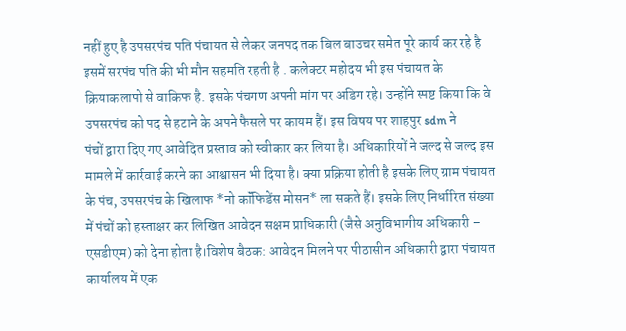नहीं हुए है उपसरपंच पति पंचायत से लेकर जनपद तक बिल बाउचर समेत पूरे कार्य कर रहे है इसमें सरपंच पति की भी मौन सहमति रहती है . कलेक्टर महोदय भी इस पंचायत के क्रियाकलापो से वाकिफ है. इसके पंचगण अपनी मांग पर अडिग रहे। उन्होंने स्पष्ट किया कि वे उपसरपंच को पद से हटाने के अपने फैसले पर कायम हैं। इस विषय पर शाहपुर sdm ने
पंचों द्वारा दिए गए आवेदित प्रस्ताव को स्वीकार कर लिया है। अधिकारियों ने जल्द से जल्द इस मामले में कार्रवाई करने का आश्वासन भी दिया है। क्या प्रक्रिया होती है इसके लिए ग्राम पंचायत के पंच, उपसरपंच के खिलाफ *नो कॉंफिडेंस मोसन* ला सकते हैं। इसके लिए निर्धारित संख्या में पंचों को हस्ताक्षर कर लिखित आवेदन सक्षम प्राधिकारी (जैसे अनुविभागीय अधिकारी – एसडीएम) को देना होता है।विशेष बैठक: आवेदन मिलने पर पीठासीन अधिकारी द्वारा पंचायत कार्यालय में एक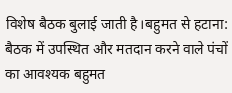विशेष बैठक बुलाई जाती है।बहुमत से हटाना: बैठक में उपस्थित और मतदान करने वाले पंचों का आवश्यक बहुमत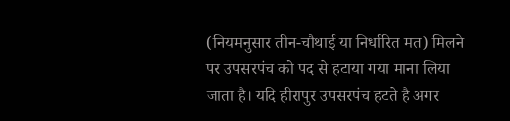(नियमनुसार तीन-चौथाई या निर्धारित मत) मिलने पर उपसरपंच को पद से हटाया गया माना लिया जाता है। यदि हीरापुर उपसरपंच हटते है अगर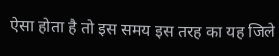ऐसा होता है तो इस समय इस तरह का यह जिले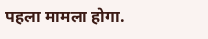पहला मामला होगा.